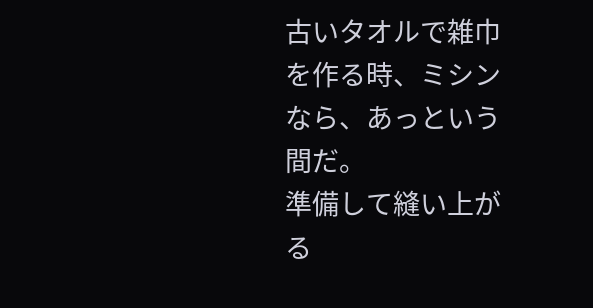古いタオルで雑巾を作る時、ミシンなら、あっという間だ。
準備して縫い上がる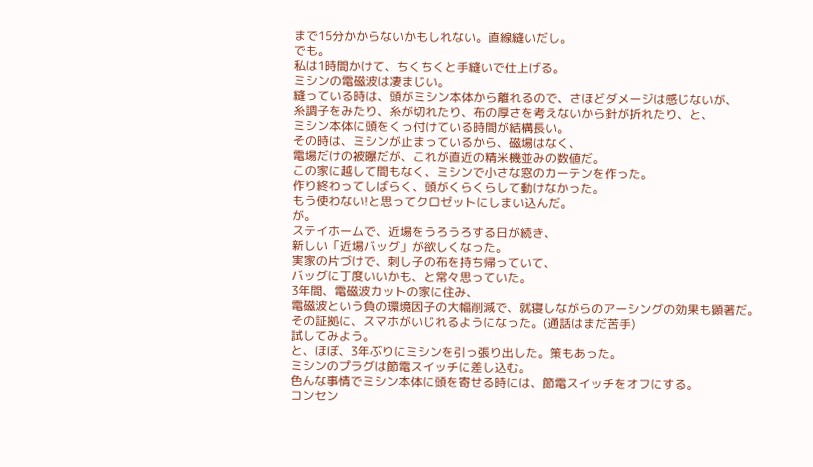まで15分かからないかもしれない。直線縫いだし。
でも。
私は1時間かけて、ちくちくと手縫いで仕上げる。
ミシンの電磁波は凄まじい。
縫っている時は、頭がミシン本体から離れるので、さほどダメージは感じないが、
糸調子をみたり、糸が切れたり、布の厚さを考えないから針が折れたり、と、
ミシン本体に頭をくっ付けている時間が結構長い。
その時は、ミシンが止まっているから、磁場はなく、
電場だけの被曝だが、これが直近の精米機並みの数値だ。
この家に越して間もなく、ミシンで小さな窓のカーテンを作った。
作り終わってしばらく、頭がくらくらして動けなかった。
もう使わない!と思ってクロゼットにしまい込んだ。
が。
ステイホームで、近場をうろうろする日が続き、
新しい「近場バッグ」が欲しくなった。
実家の片づけで、刺し子の布を持ち帰っていて、
バッグに丁度いいかも、と常々思っていた。
3年間、電磁波カットの家に住み、
電磁波という負の環境因子の大幅削減で、就寝しながらのアーシングの効果も顕著だ。
その証拠に、スマホがいじれるようになった。(通話はまだ苦手)
試してみよう。
と、ほぼ、3年ぶりにミシンを引っ張り出した。策もあった。
ミシンのプラグは節電スイッチに差し込む。
色んな事情でミシン本体に頭を寄せる時には、節電スイッチをオフにする。
コンセン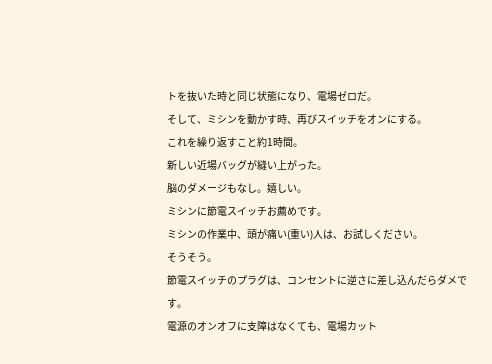トを抜いた時と同じ状態になり、電場ゼロだ。
そして、ミシンを動かす時、再びスイッチをオンにする。
これを繰り返すこと約1時間。
新しい近場バッグが縫い上がった。
脳のダメージもなし。嬉しい。
ミシンに節電スイッチお薦めです。
ミシンの作業中、頭が痛い(重い)人は、お試しください。
そうそう。
節電スイッチのプラグは、コンセントに逆さに差し込んだらダメです。
電源のオンオフに支障はなくても、電場カット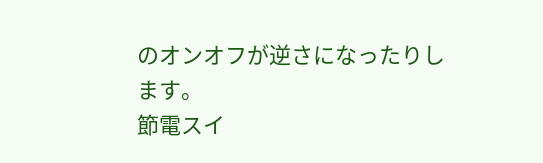のオンオフが逆さになったりします。
節電スイ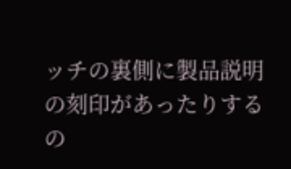ッチの裏側に製品説明の刻印があったりするの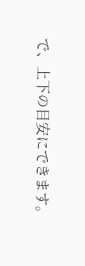で、上下の目安にできます。